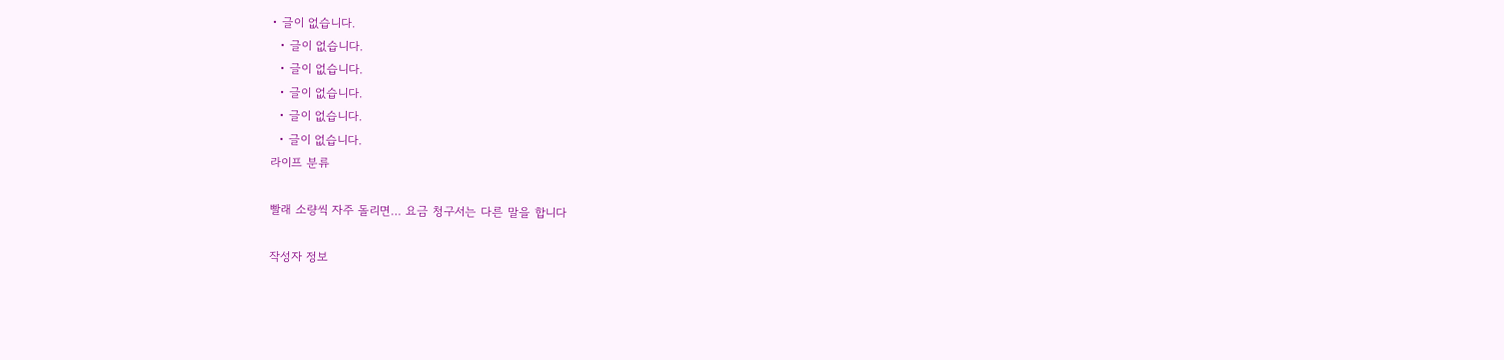• 글이 없습니다.
  • 글이 없습니다.
  • 글이 없습니다.
  • 글이 없습니다.
  • 글이 없습니다.
  • 글이 없습니다.
라이프 분류

빨래 소량씩 자주 돌리면… 요금 청구서는 다른 말을 합니다

작성자 정보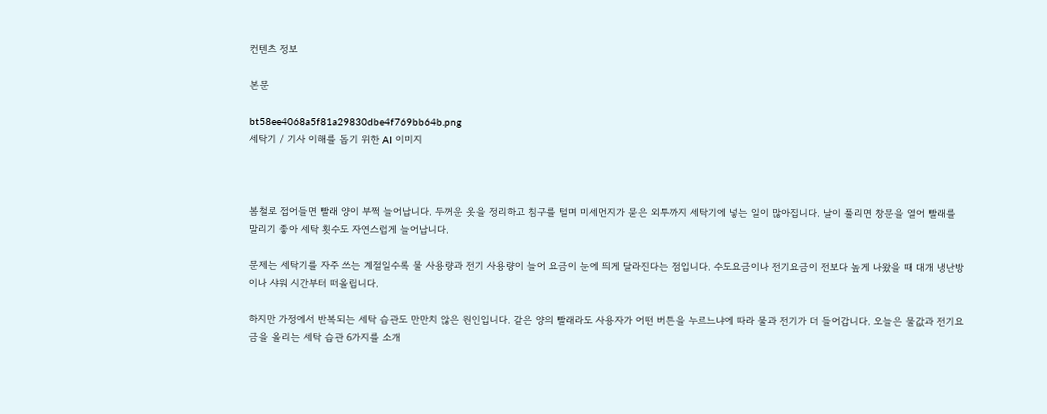컨텐츠 정보

본문

bt58ee4068a5f81a29830dbe4f769bb64b.png
세탁기 / 기사 이해를 돕기 위한 AI 이미지



봄철로 접어들면 빨래 양이 부쩍 늘어납니다. 두꺼운 옷을 정리하고 침구를 털며 미세먼지가 묻은 외투까지 세탁기에 넣는 일이 많아집니다. 날이 풀리면 창문을 열어 빨래를 말리기 좋아 세탁 횟수도 자연스럽게 늘어납니다.

문제는 세탁기를 자주 쓰는 계절일수록 물 사용량과 전기 사용량이 늘어 요금이 눈에 띄게 달라진다는 점입니다. 수도요금이나 전기요금이 전보다 높게 나왔을 때 대개 냉난방이나 샤워 시간부터 떠올립니다.

하지만 가정에서 반복되는 세탁 습관도 만만치 않은 원인입니다. 같은 양의 빨래라도 사용자가 어떤 버튼을 누르느냐에 따라 물과 전기가 더 들어갑니다. 오늘은 물값과 전기요금을 올리는 세탁 습관 6가지를 소개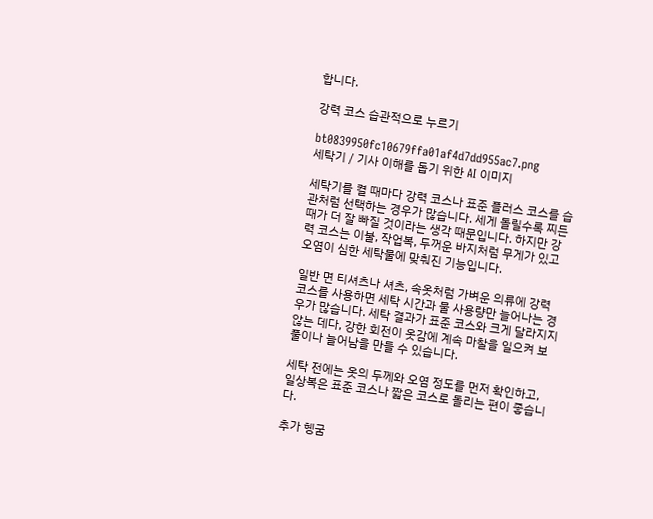합니다.

강력 코스 습관적으로 누르기

bt0839950fc10679ffa01af4d7dd955ac7.png
세탁기 / 기사 이해를 돕기 위한 AI 이미지

세탁기를 켤 때마다 강력 코스나 표준 플러스 코스를 습관처럼 선택하는 경우가 많습니다. 세게 돌릴수록 찌든 때가 더 잘 빠질 것이라는 생각 때문입니다. 하지만 강력 코스는 이불, 작업복, 두꺼운 바지처럼 무게가 있고 오염이 심한 세탁물에 맞춰진 기능입니다.

일반 면 티셔츠나 셔츠, 속옷처럼 가벼운 의류에 강력 코스를 사용하면 세탁 시간과 물 사용량만 늘어나는 경우가 많습니다. 세탁 결과가 표준 코스와 크게 달라지지 않는 데다, 강한 회전이 옷감에 계속 마찰을 일으켜 보풀이나 늘어남을 만들 수 있습니다.

세탁 전에는 옷의 두께와 오염 정도를 먼저 확인하고, 일상복은 표준 코스나 짧은 코스로 돌리는 편이 좋습니다.

추가 헹굼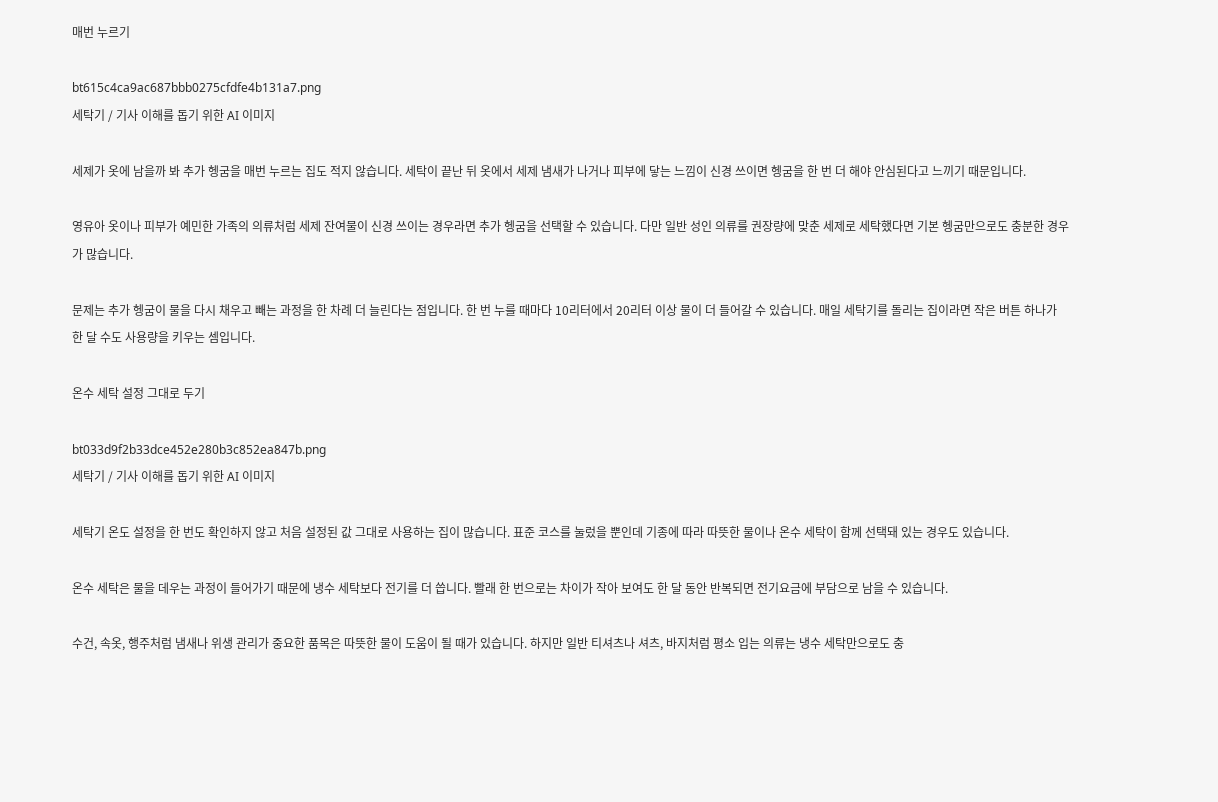매번 누르기

bt615c4ca9ac687bbb0275cfdfe4b131a7.png
세탁기 / 기사 이해를 돕기 위한 AI 이미지

세제가 옷에 남을까 봐 추가 헹굼을 매번 누르는 집도 적지 않습니다. 세탁이 끝난 뒤 옷에서 세제 냄새가 나거나 피부에 닿는 느낌이 신경 쓰이면 헹굼을 한 번 더 해야 안심된다고 느끼기 때문입니다.

영유아 옷이나 피부가 예민한 가족의 의류처럼 세제 잔여물이 신경 쓰이는 경우라면 추가 헹굼을 선택할 수 있습니다. 다만 일반 성인 의류를 권장량에 맞춘 세제로 세탁했다면 기본 헹굼만으로도 충분한 경우가 많습니다.

문제는 추가 헹굼이 물을 다시 채우고 빼는 과정을 한 차례 더 늘린다는 점입니다. 한 번 누를 때마다 10리터에서 20리터 이상 물이 더 들어갈 수 있습니다. 매일 세탁기를 돌리는 집이라면 작은 버튼 하나가 한 달 수도 사용량을 키우는 셈입니다.

온수 세탁 설정 그대로 두기

bt033d9f2b33dce452e280b3c852ea847b.png
세탁기 / 기사 이해를 돕기 위한 AI 이미지

세탁기 온도 설정을 한 번도 확인하지 않고 처음 설정된 값 그대로 사용하는 집이 많습니다. 표준 코스를 눌렀을 뿐인데 기종에 따라 따뜻한 물이나 온수 세탁이 함께 선택돼 있는 경우도 있습니다.

온수 세탁은 물을 데우는 과정이 들어가기 때문에 냉수 세탁보다 전기를 더 씁니다. 빨래 한 번으로는 차이가 작아 보여도 한 달 동안 반복되면 전기요금에 부담으로 남을 수 있습니다.

수건, 속옷, 행주처럼 냄새나 위생 관리가 중요한 품목은 따뜻한 물이 도움이 될 때가 있습니다. 하지만 일반 티셔츠나 셔츠, 바지처럼 평소 입는 의류는 냉수 세탁만으로도 충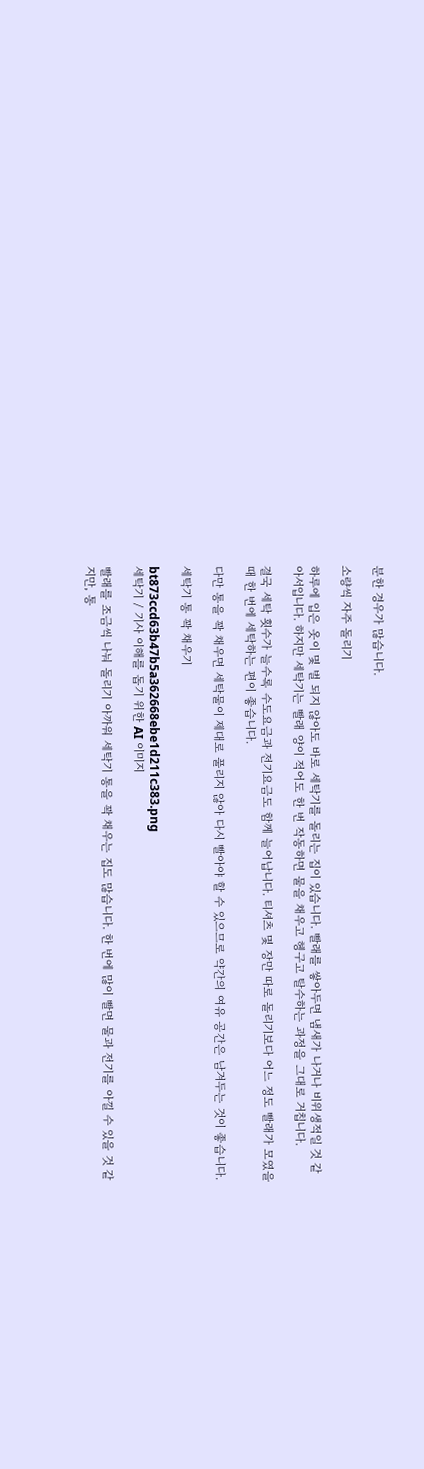분한 경우가 많습니다.

소량씩 자주 돌리기

하루에 입은 옷이 몇 벌 되지 않아도 바로 세탁기를 돌리는 집이 있습니다. 빨래를 쌓아두면 냄새가 나거나 비위생적일 것 같아서입니다. 하지만 세탁기는 빨래 양이 적어도 한 번 작동하면 물을 채우고 헹구고 탈수하는 과정을 그대로 거칩니다.

결국 세탁 횟수가 늘수록 수도요금과 전기요금도 함께 늘어납니다. 티셔츠 몇 장만 따로 돌리기보다 어느 정도 빨래가 모였을 때 한 번에 세탁하는 편이 좋습니다.

다만 통을 꽉 채우면 세탁물이 제대로 풀리지 않아 다시 빨아야 할 수 있으므로 약간의 여유 공간은 남겨두는 것이 좋습니다.

세탁기 통 꽉 채우기

bt873ccd63b47b5a362668ebe1d211c383.png
세탁기 / 기사 이해를 돕기 위한 AI 이미지

빨래를 조금씩 나눠 돌리기 아까워 세탁기 통을 꽉 채우는 집도 많습니다. 한 번에 많이 빨면 물과 전기를 아낄 수 있을 것 같지만, 통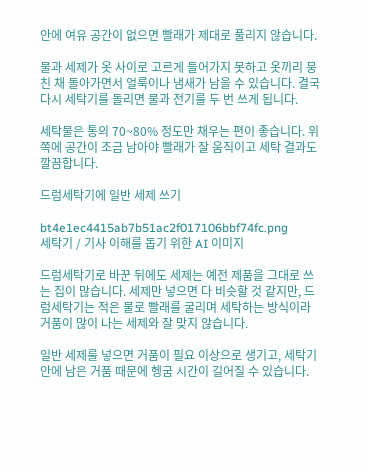안에 여유 공간이 없으면 빨래가 제대로 풀리지 않습니다.

물과 세제가 옷 사이로 고르게 들어가지 못하고 옷끼리 뭉친 채 돌아가면서 얼룩이나 냄새가 남을 수 있습니다. 결국 다시 세탁기를 돌리면 물과 전기를 두 번 쓰게 됩니다.

세탁물은 통의 70~80% 정도만 채우는 편이 좋습니다. 위쪽에 공간이 조금 남아야 빨래가 잘 움직이고 세탁 결과도 깔끔합니다.

드럼세탁기에 일반 세제 쓰기

bt4e1ec4415ab7b51ac2f017106bbf74fc.png
세탁기 / 기사 이해를 돕기 위한 AI 이미지

드럼세탁기로 바꾼 뒤에도 세제는 예전 제품을 그대로 쓰는 집이 많습니다. 세제만 넣으면 다 비슷할 것 같지만, 드럼세탁기는 적은 물로 빨래를 굴리며 세탁하는 방식이라 거품이 많이 나는 세제와 잘 맞지 않습니다.

일반 세제를 넣으면 거품이 필요 이상으로 생기고, 세탁기 안에 남은 거품 때문에 헹굼 시간이 길어질 수 있습니다.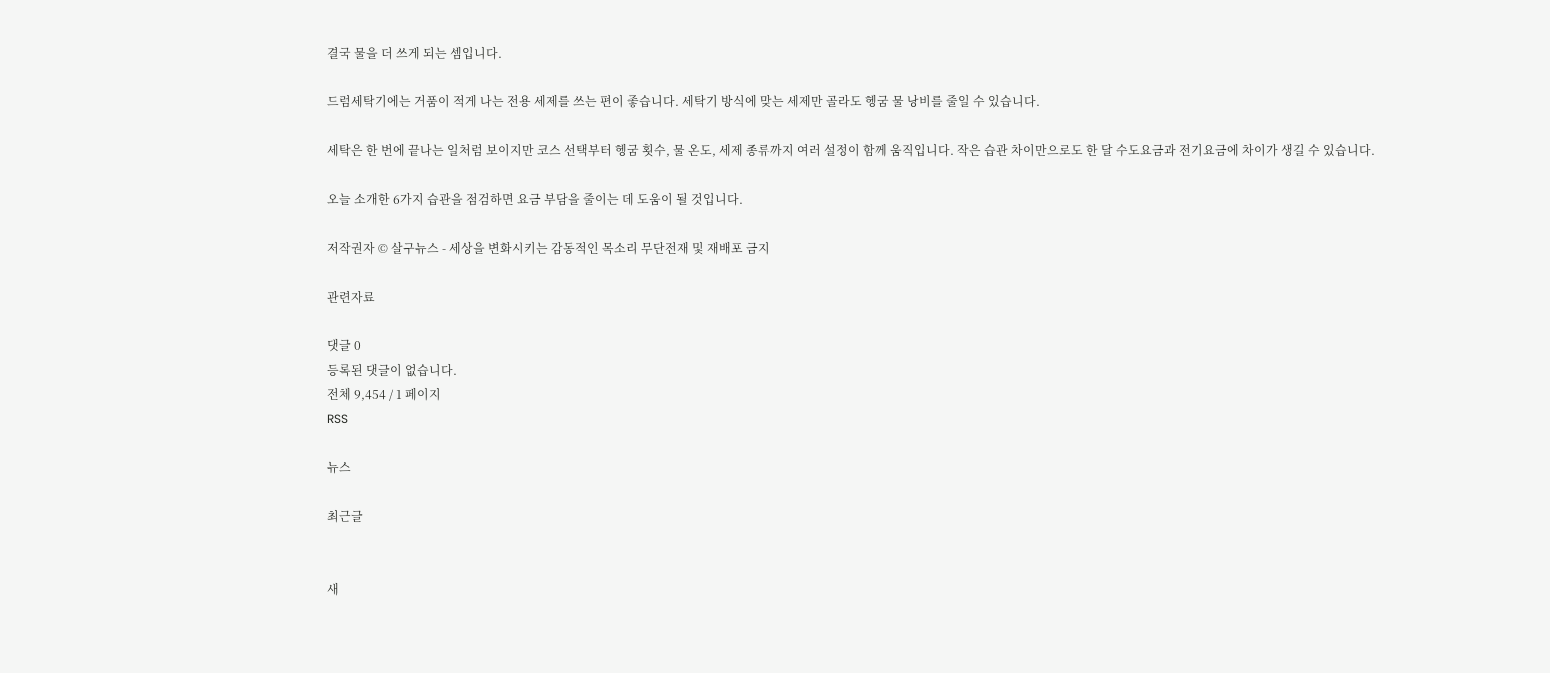결국 물을 더 쓰게 되는 셈입니다.

드럼세탁기에는 거품이 적게 나는 전용 세제를 쓰는 편이 좋습니다. 세탁기 방식에 맞는 세제만 골라도 헹굼 물 낭비를 줄일 수 있습니다.

세탁은 한 번에 끝나는 일처럼 보이지만 코스 선택부터 헹굼 횟수, 물 온도, 세제 종류까지 여러 설정이 함께 움직입니다. 작은 습관 차이만으로도 한 달 수도요금과 전기요금에 차이가 생길 수 있습니다.

오늘 소개한 6가지 습관을 점검하면 요금 부담을 줄이는 데 도움이 될 것입니다.

저작권자 © 살구뉴스 - 세상을 변화시키는 감동적인 목소리 무단전재 및 재배포 금지

관련자료

댓글 0
등록된 댓글이 없습니다.
전체 9,454 / 1 페이지
RSS

뉴스

최근글


새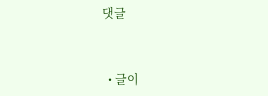댓글


  • 글이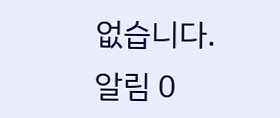없습니다.
알림 0